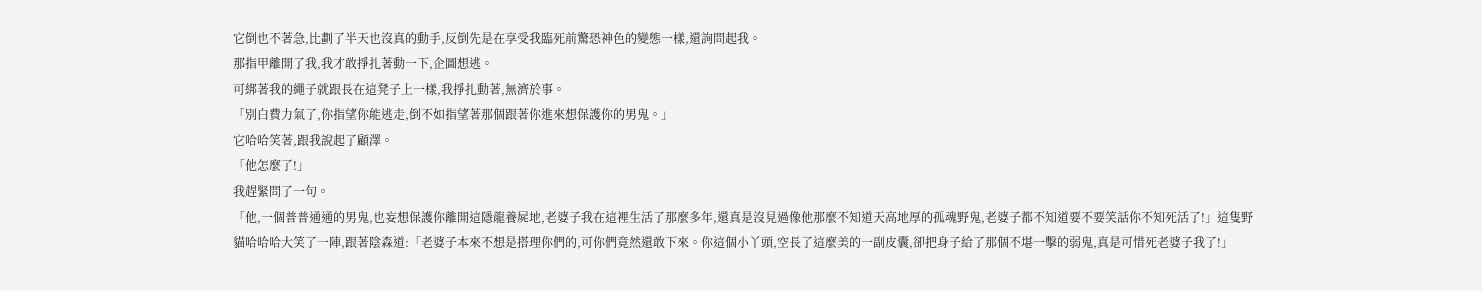它倒也不著急,比劃了半天也沒真的動手,反倒先是在享受我臨死前驚恐神色的變態一樣,還詢問起我。
那指甲離開了我,我才敢掙扎著動一下,企圖想逃。
可綁著我的繩子就跟長在這凳子上一樣,我掙扎動著,無濟於事。
「別白費力氣了,你指望你能逃走,倒不如指望著那個跟著你進來想保護你的男鬼。」
它哈哈笑著,跟我說起了顧澤。
「他怎麼了!」
我趕緊問了一句。
「他,一個普普通通的男鬼,也妄想保護你離開這隱龍養屍地,老婆子我在這裡生活了那麼多年,還真是沒見過像他那麼不知道天高地厚的孤魂野鬼,老婆子都不知道要不要笑話你不知死活了!」這隻野貓哈哈哈大笑了一陣,跟著陰森道:「老婆子本來不想是搭理你們的,可你們竟然還敢下來。你這個小丫頭,空長了這麼美的一副皮囊,卻把身子給了那個不堪一擊的弱鬼,真是可惜死老婆子我了!」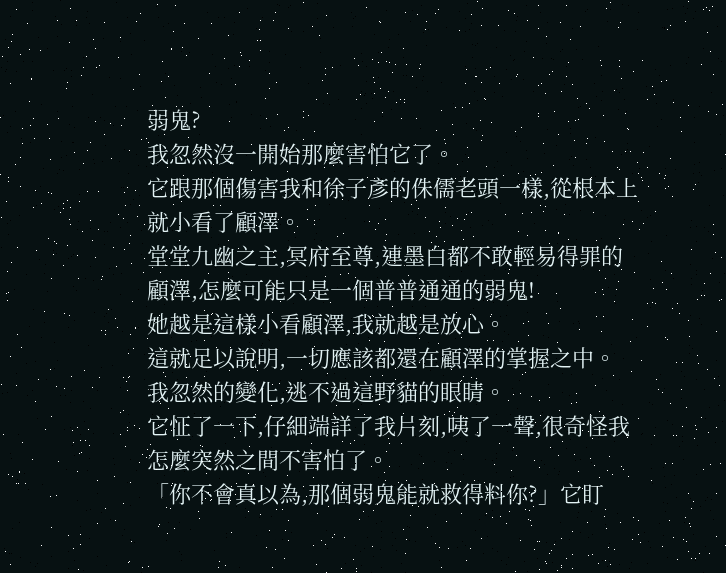弱鬼?
我忽然沒一開始那麼害怕它了。
它跟那個傷害我和徐子彥的侏儒老頭一樣,從根本上就小看了顧澤。
堂堂九幽之主,冥府至尊,連墨白都不敢輕易得罪的顧澤,怎麼可能只是一個普普通通的弱鬼!
她越是這樣小看顧澤,我就越是放心。
這就足以說明,一切應該都還在顧澤的掌握之中。
我忽然的變化,逃不過這野貓的眼睛。
它怔了一下,仔細端詳了我片刻,咦了一聲,很奇怪我怎麼突然之間不害怕了。
「你不會真以為,那個弱鬼能就救得料你?」它盯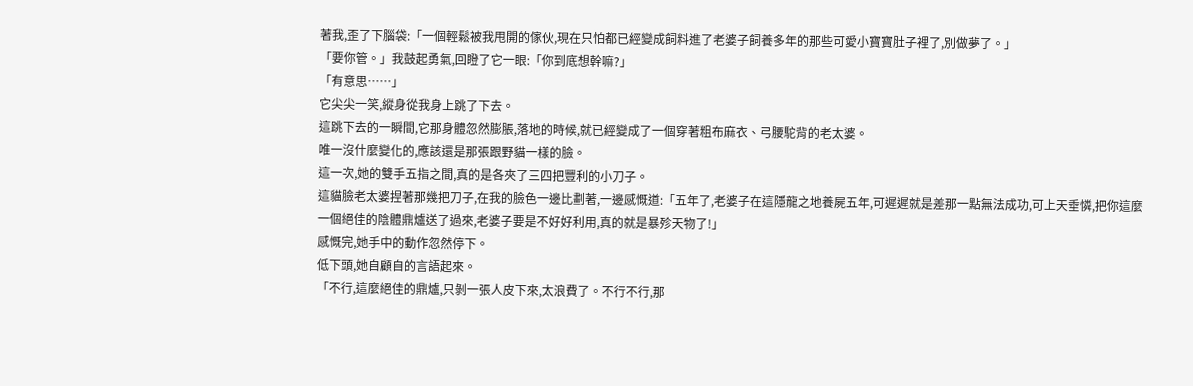著我,歪了下腦袋:「一個輕鬆被我甩開的傢伙,現在只怕都已經變成飼料進了老婆子飼養多年的那些可愛小寶寶肚子裡了,別做夢了。」
「要你管。」我鼓起勇氣,回瞪了它一眼:「你到底想幹嘛?」
「有意思……」
它尖尖一笑,縱身從我身上跳了下去。
這跳下去的一瞬間,它那身體忽然膨脹,落地的時候,就已經變成了一個穿著粗布麻衣、弓腰駝背的老太婆。
唯一沒什麼變化的,應該還是那張跟野貓一樣的臉。
這一次,她的雙手五指之間,真的是各夾了三四把豐利的小刀子。
這貓臉老太婆捏著那幾把刀子,在我的臉色一邊比劃著,一邊感慨道:「五年了,老婆子在這隱龍之地養屍五年,可遲遲就是差那一點無法成功,可上天垂憐,把你這麼一個絕佳的陰體鼎爐送了過來,老婆子要是不好好利用,真的就是暴殄天物了!」
感慨完,她手中的動作忽然停下。
低下頭,她自顧自的言語起來。
「不行,這麼絕佳的鼎爐,只剝一張人皮下來,太浪費了。不行不行,那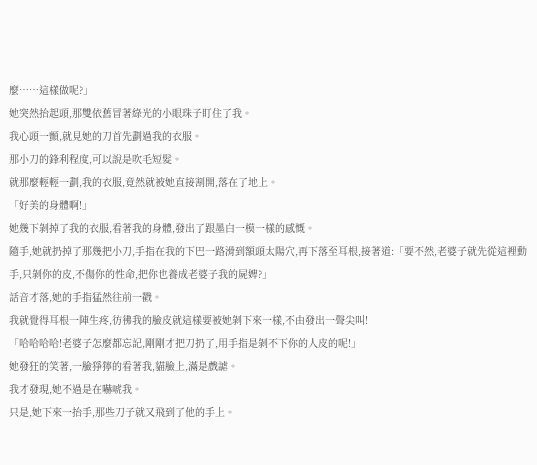麼……這樣做呢?」
她突然抬起頭,那雙依舊冒著綠光的小眼珠子盯住了我。
我心頭一顫,就見她的刀首先劃過我的衣服。
那小刀的鋒利程度,可以說是吹毛短髮。
就那麼輕輕一劃,我的衣服,竟然就被她直接割開,落在了地上。
「好美的身體啊!」
她幾下剝掉了我的衣服,看著我的身體,發出了跟墨白一模一樣的感慨。
隨手,她就扔掉了那幾把小刀,手指在我的下巴一路滑到額頭太陽穴,再下落至耳根,接著道:「要不然,老婆子就先從這裡動手,只剝你的皮,不傷你的性命,把你也養成老婆子我的屍婢?」
話音才落,她的手指猛然往前一戳。
我就覺得耳根一陣生疼,彷彿我的臉皮就這樣要被她剝下來一樣,不由發出一聲尖叫!
「哈哈哈哈!老婆子怎麼都忘記,剛剛才把刀扔了,用手指是剝不下你的人皮的呢!」
她發狂的笑著,一臉猙獰的看著我,貓臉上,滿是戲謔。
我才發現,她不過是在嚇唬我。
只是,她下來一抬手,那些刀子就又飛到了他的手上。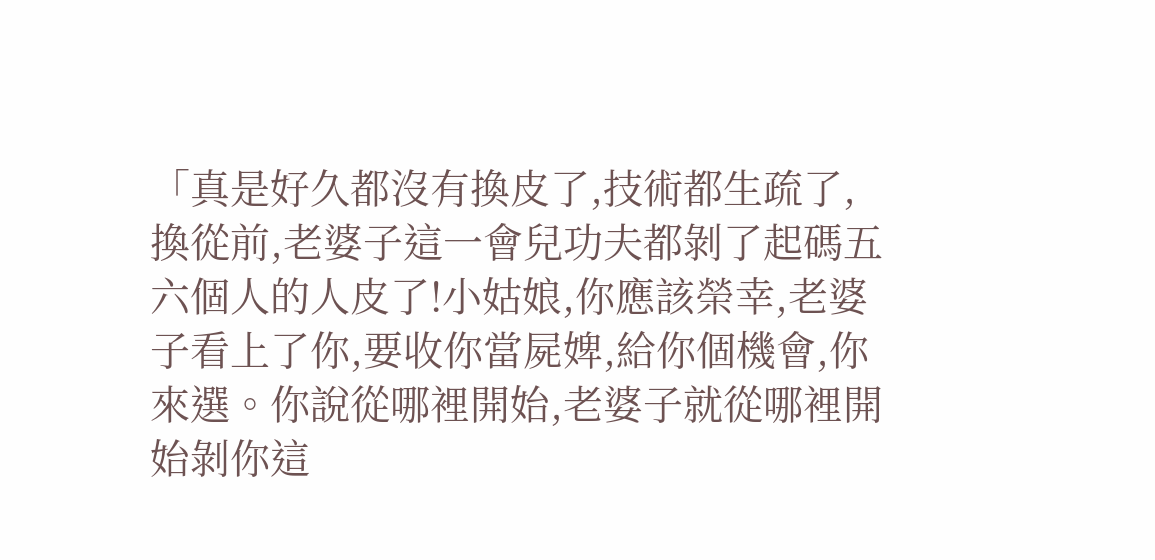「真是好久都沒有換皮了,技術都生疏了,換從前,老婆子這一會兒功夫都剝了起碼五六個人的人皮了!小姑娘,你應該榮幸,老婆子看上了你,要收你當屍婢,給你個機會,你來選。你說從哪裡開始,老婆子就從哪裡開始剝你這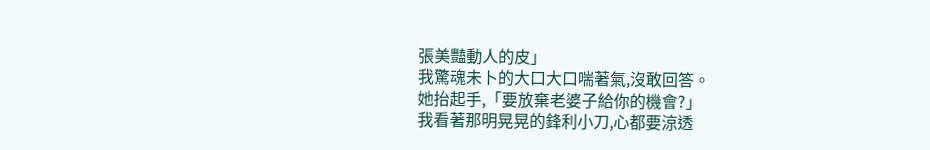張美豔動人的皮」
我驚魂未卜的大口大口喘著氣,沒敢回答。
她抬起手,「要放棄老婆子給你的機會?」
我看著那明晃晃的鋒利小刀,心都要涼透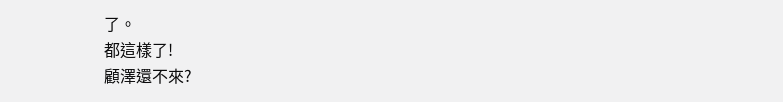了。
都這樣了!
顧澤還不來?